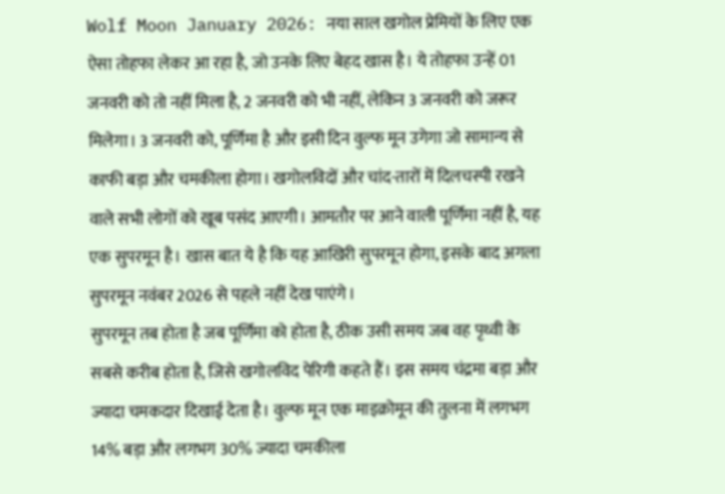Wolf Moon January 2026: नया साल खगोल प्रेमियों के लिए एक ऐसा तोहफा लेकर आ रहा है, जो उनके लिए बेहद खास है। ये तोहफा उन्हें 01 जनवरी को तो नहीं मिला है, 2 जनवरी को भी नहीं, लेकिन 3 जनवरी को जरूर मिलेगा। 3 जनवरी को, पूर्णिमा है और इसी दिन वुल्फ मून उगेगा जो सामान्य से काफी बड़ा और चमकीला होगा। खगोलविदों और चांद-तारों में दिलचस्पी रखने वाले सभी लोगों को खूब पसंद आएगी। आमतौर पर आने वाली पूर्णिमा नहीं है, यह एक सुपरमून है। खास बात ये है कि यह आखिरी सुपरमून होगा, इसके बाद अगला सुपरमून नवंबर 2026 से पहले नहीं देख पाएंगे।
सुपरमून तब होता है जब पूर्णिमा को होता है, ठीक उसी समय जब वह पृथ्वी के सबसे करीब होता है, जिसे खगोलविद पेरिगी कहते हैं। इस समय चंद्रमा बड़ा और ज्यादा चमकदार दिखाई देता है। वुल्फ मून एक माइक्रोमून की तुलना में लगभग 14% बड़ा और लगभग 30% ज्यादा चमकीला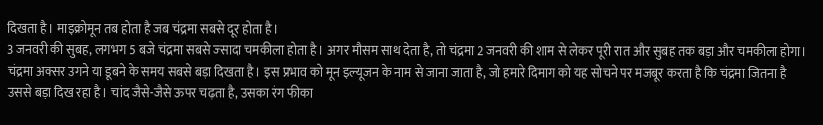दिखता है। माइक्रोमून तब होता है जब चंद्रमा सबसे दूर होता है।
3 जनवरी की सुबह, लगभग 5 बजे चंद्रमा सबसे ज्सादा चमकीला होता है। अगर मौसम साथ देता है, तो चंद्रमा 2 जनवरी की शाम से लेकर पूरी रात और सुबह तक बड़ा और चमकीला होगा। चंद्रमा अक्सर उगने या डूबने के समय सबसे बड़ा दिखता है। इस प्रभाव को मून इल्यूजन के नाम से जाना जाता है, जो हमारे दिमाग को यह सोचने पर मजबूर करता है कि चंद्रमा जितना है उससे बड़ा दिख रहा है। चांद जैसे-जैसे ऊपर चढ़ता है, उसका रंग फीका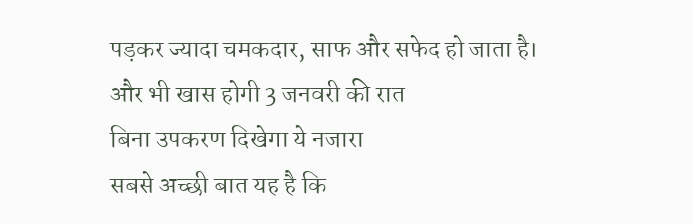पड़कर ज्यादा चमकदार, साफ और सफेद हो जाता है।
और भी खास होगी 3 जनवरी की रात
बिना उपकरण दिखेगा ये नजारा
सबसे अच्छी बात यह है कि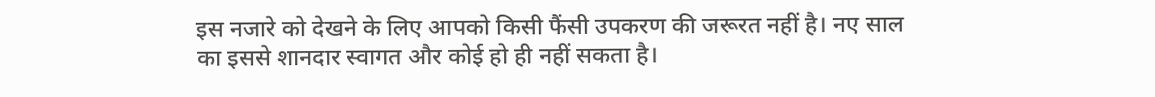इस नजारे को देखने के लिए आपको किसी फैंसी उपकरण की जरूरत नहीं है। नए साल का इससे शानदार स्वागत और कोई हो ही नहीं सकता है।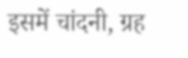इसमें चांदनी, ग्रह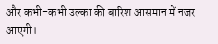और कभी-कभी उल्का की बारिश आसमान में नजर आएगी।